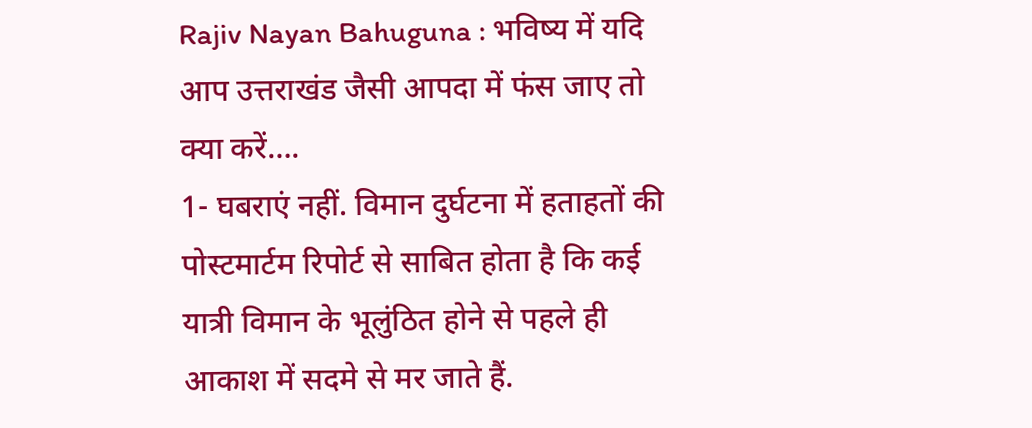Rajiv Nayan Bahuguna : भविष्य में यदि आप उत्तराखंड जैसी आपदा में फंस जाए तो क्या करें….
1- घबराएं नहीं. विमान दुर्घटना में हताहतों की पोस्टमार्टम रिपोर्ट से साबित होता है कि कई यात्री विमान के भूलुंठित होने से पहले ही आकाश में सदमे से मर जाते हैं.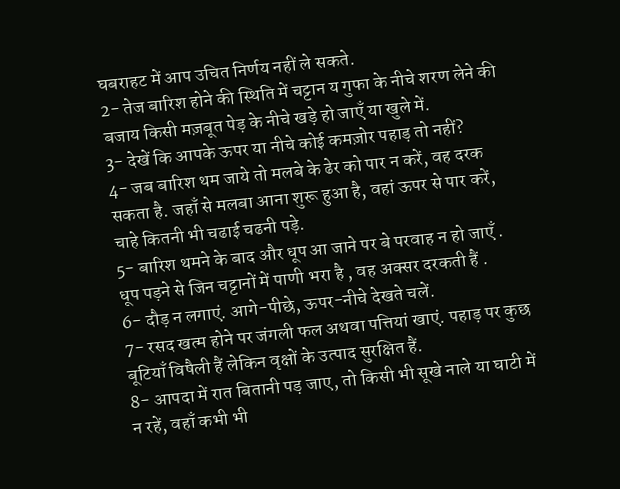घबराहट में आप उचित निर्णय नहीं ले सकते.
2- तेज बारिश होने की स्थिति में चट्टान य गुफा के नीचे शरण लेने की बजाय किसी मज़बूत पेड़ के नीचे खड़े हो जाएँ या खुले में.
3- देखें कि आपके ऊपर या नीचे कोई कमज़ोर पहाड़ तो नहीं?
4- जब बारिश थम जाये तो मलबे के ढेर को पार न करें, वह दरक सकता है. जहाँ से मलबा आना शुरू हुआ है, वहां ऊपर से पार करें, चाहे कितनी भी चढाई चढनी पड़े.
5- बारिश थमने के बाद और धूप आ जाने पर बे परवाह न हो जाएँ . धूप पड़ने से जिन चट्टानों में पाणी भरा है , वह अक्सर दरकती हैं .
6- दौड़ न लगाएं. आगे-पीछे, ऊपर-नीचे देखते चलें.
7- रसद खत्म होने पर जंगली फल अथवा पत्तियां खाएं. पहाड़ पर कुछ बूटियाँ विषैली हैं लेकिन वृक्षों के उत्पाद सुरक्षित हैं.
8- आपदा में रात बितानी पड़ जाए, तो किसी भी सूखे नाले या घाटी में न रहें, वहाँ कभी भी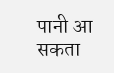पानी आ सकता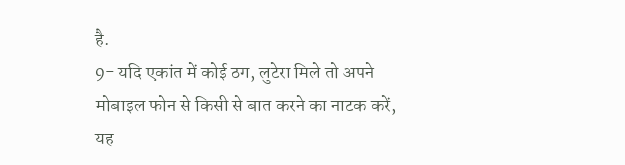है.
9- यदि एकांत में कोई ठग, लुटेरा मिले तो अपने मोबाइल फोन से किसी से बात करने का नाटक करें, यह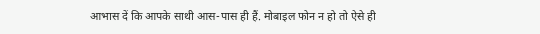आभास दें कि आपके साथी आस-पास ही हैं. मोबाइल फोन न हो तो ऐसे ही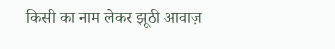किसी का नाम लेकर झूठी आवाज़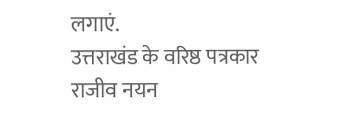लगाएं.
उत्तराखंड के वरिष्ठ पत्रकार राजीव नयन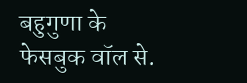बहुगुणा के फेसबुक वॉल से.